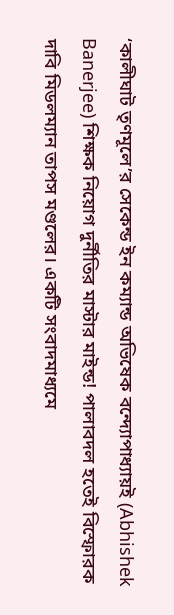‘কালীঘাট তৃণমূলে’র সেকেন্ড ইন কম্যান্ড অভিষেক বন্দ্যোপাধ্যায়ই (Abhishek Banerjee) শিক্ষক নিয়োগ দুর্নীতির মাস্টার মাইন্ড! পালাবদল হতেই বিস্ফোরক দাবি মিডলম্যান তাপস মণ্ডলের। একটি সংবাদমাধ্যমে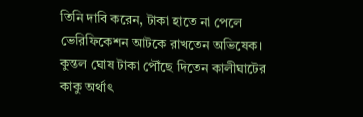তিনি দাবি করেন, টাকা হাতে না পেলে ভেরিফিকেশন আটকে রাখতেন অভিষেক। কুন্তল ঘোষ টাকা পৌঁছে দিতেন কালীঘাটের কাকু অর্থাৎ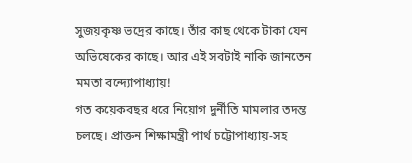সুজয়কৃষ্ণ ভদ্রের কাছে। তাঁর কাছ থেকে টাকা যেন অভিষেকের কাছে। আর এই সবটাই নাকি জানতেন মমতা বন্দ্যোপাধ্যায়!
গত কয়েকবছর ধরে নিয়োগ দুর্নীতি মামলার তদন্ত চলছে। প্রাক্তন শিক্ষামন্ত্রী পার্থ চট্টোপাধ্যায়-সহ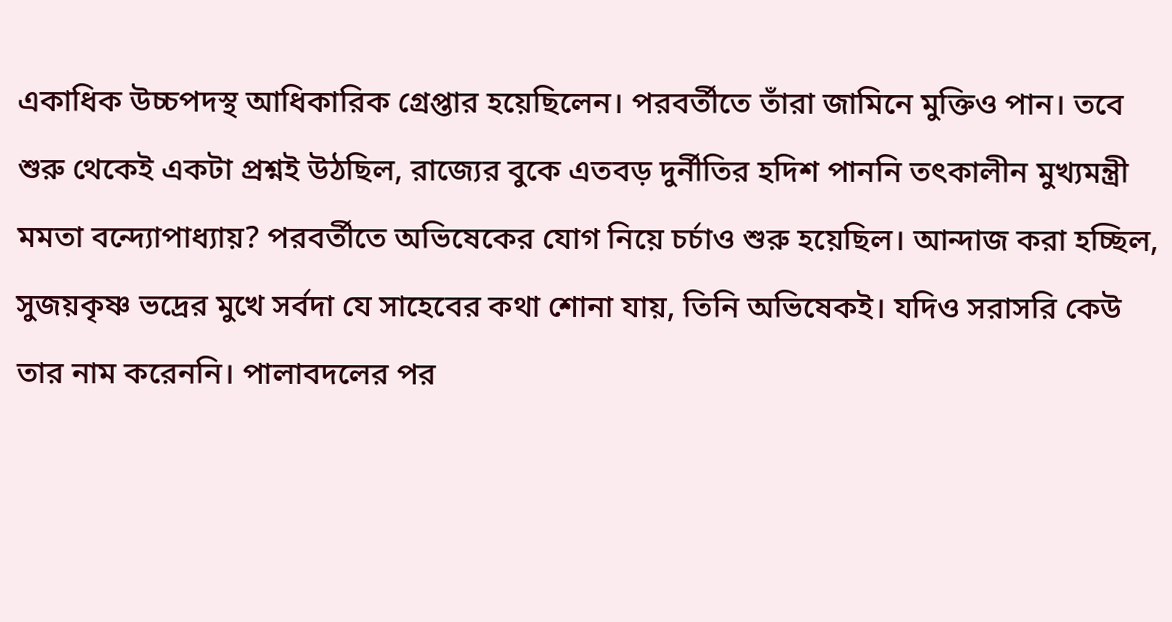একাধিক উচ্চপদস্থ আধিকারিক গ্রেপ্তার হয়েছিলেন। পরবর্তীতে তাঁরা জামিনে মুক্তিও পান। তবে শুরু থেকেই একটা প্রশ্নই উঠছিল, রাজ্যের বুকে এতবড় দুর্নীতির হদিশ পাননি তৎকালীন মুখ্যমন্ত্রী মমতা বন্দ্যোপাধ্যায়? পরবর্তীতে অভিষেকের যোগ নিয়ে চর্চাও শুরু হয়েছিল। আন্দাজ করা হচ্ছিল, সুজয়কৃষ্ণ ভদ্রের মুখে সর্বদা যে সাহেবের কথা শোনা যায়, তিনি অভিষেকই। যদিও সরাসরি কেউ তার নাম করেননি। পালাবদলের পর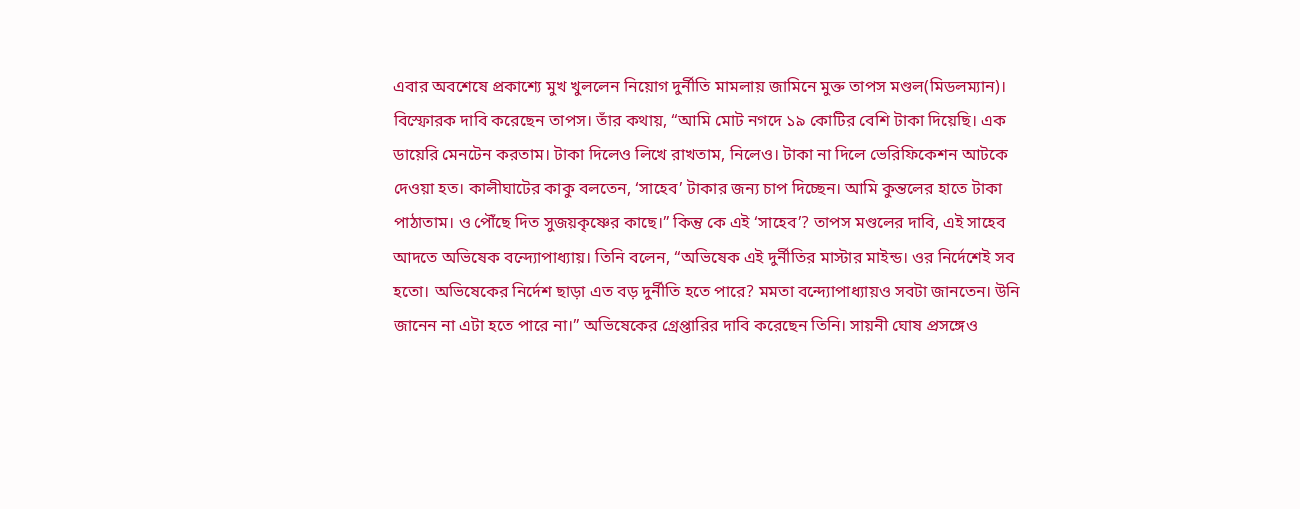এবার অবশেষে প্রকাশ্যে মুখ খুললেন নিয়োগ দুর্নীতি মামলায় জামিনে মুক্ত তাপস মণ্ডল(মিডলম্যান)।
বিস্ফোরক দাবি করেছেন তাপস। তাঁর কথায়, “আমি মোট নগদে ১৯ কোটির বেশি টাকা দিয়েছি। এক ডায়েরি মেনটেন করতাম। টাকা দিলেও লিখে রাখতাম, নিলেও। টাকা না দিলে ভেরিফিকেশন আটকে দেওয়া হত। কালীঘাটের কাকু বলতেন, ‘সাহেব’ টাকার জন্য চাপ দিচ্ছেন। আমি কুন্তলের হাতে টাকা পাঠাতাম। ও পৌঁছে দিত সুজয়কৃষ্ণের কাছে।” কিন্তু কে এই ‘সাহেব’? তাপস মণ্ডলের দাবি, এই সাহেব আদতে অভিষেক বন্দ্যোপাধ্যায়। তিনি বলেন, “অভিষেক এই দুর্নীতির মাস্টার মাইন্ড। ওর নির্দেশেই সব হতো। অভিষেকের নির্দেশ ছাড়া এত বড় দুর্নীতি হতে পারে? মমতা বন্দ্যোপাধ্যায়ও সবটা জানতেন। উনি জানেন না এটা হতে পারে না।” অভিষেকের গ্রেপ্তারির দাবি করেছেন তিনি। সায়নী ঘোষ প্রসঙ্গেও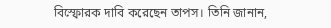বিস্ফোরক দাবি করেছেন তাপস। তিনি জানান,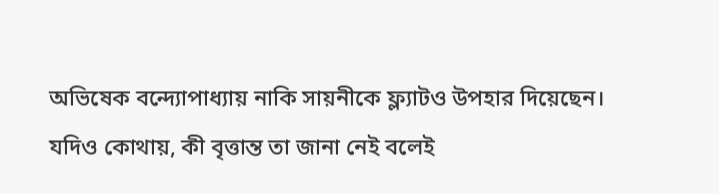অভিষেক বন্দ্যোপাধ্যায় নাকি সায়নীকে ফ্ল্যাটও উপহার দিয়েছেন। যদিও কোথায়, কী বৃত্তান্ত তা জানা নেই বলেই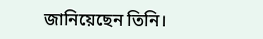জানিয়েছেন তিনি।